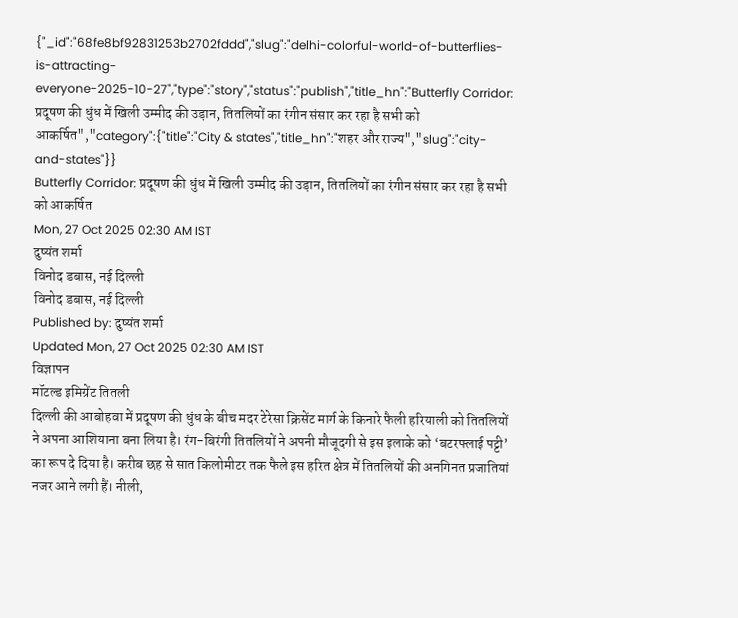{"_id":"68fe8bf92831253b2702fddd","slug":"delhi-colorful-world-of-butterflies-is-attracting-everyone-2025-10-27","type":"story","status":"publish","title_hn":"Butterfly Corridor: प्रदूषण की धुंध में खिली उम्मीद की उड़ान, तितलियों का रंगीन संसार कर रहा है सभी को आकर्षित","category":{"title":"City & states","title_hn":"शहर और राज्य","slug":"city-and-states"}}
Butterfly Corridor: प्रदूषण की धुंध में खिली उम्मीद की उड़ान, तितलियों का रंगीन संसार कर रहा है सभी को आकर्षित
Mon, 27 Oct 2025 02:30 AM IST
दुष्यंत शर्मा
विनोद डबास, नई दिल्ली
विनोद डबास, नई दिल्ली
Published by: दुष्यंत शर्मा
Updated Mon, 27 Oct 2025 02:30 AM IST
विज्ञापन
मॉटल्ड इमिग्रेंट तितली
दिल्ली की आबोहवा में प्रदूषण की धुंध के बीच मदर टेरेसा क्रिसेंट मार्ग के किनारे फैली हरियाली को तितलियों ने अपना आशियाना बना लिया है। रंग-बिरंगी तितलियों ने अपनी मौजूदगी से इस इलाके को ‘बटरफ्लाई पट्टी’ का रूप दे दिया है। करीब छह से सात किलोमीटर तक फैले इस हरित क्षेत्र में तितलियों की अनगिनत प्रजातियां नजर आने लगी हैं। नीली,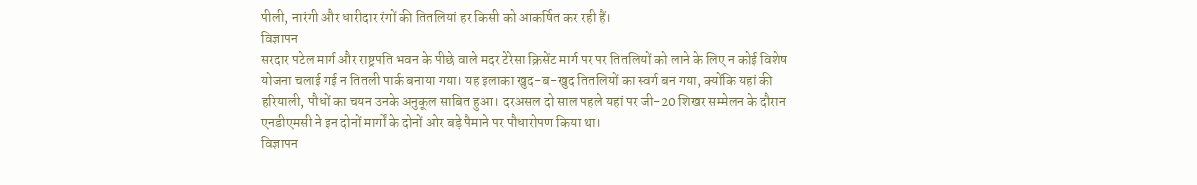पीली, नारंगी और धारीदार रंगों की तितलियां हर किसी को आकर्षित कर रही हैं।
विज्ञापन
सरदार पटेल मार्ग और राष्ट्रपति भवन के पीछे वाले मदर टेरेसा क्रिसेंट मार्ग पर पर तितलियों को लाने के लिए न कोई विशेष योजना चलाई गई न तितली पार्क बनाया गया। यह इलाका खुद-ब-खुद तितलियों का स्वर्ग बन गया, क्योंकि यहां की हरियाली, पौधों का चयन उनके अनुकूल साबित हुआ। दरअसल दो साल पहले यहां पर जी-20 शिखर सम्मेलन के दौरान एनडीएमसी ने इन दोनों मार्गों के दोनों ओर बड़े पैमाने पर पौधारोपण किया था।
विज्ञापन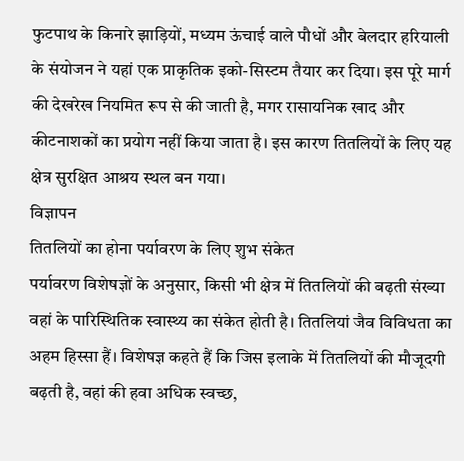फुटपाथ के किनारे झाड़ियों, मध्यम ऊंचाई वाले पौधों और बेलदार हरियाली के संयोजन ने यहां एक प्राकृतिक इको-सिस्टम तैयार कर दिया। इस पूरे मार्ग की देखरेख नियमित रूप से की जाती है, मगर रासायनिक खाद और कीटनाशकों का प्रयोग नहीं किया जाता है। इस कारण तितलियों के लिए यह क्षेत्र सुरक्षित आश्रय स्थल बन गया।
विज्ञापन
तितलियों का होना पर्यावरण के लिए शुभ संकेत
पर्यावरण विशेषज्ञों के अनुसार, किसी भी क्षेत्र में तितलियों की बढ़ती संख्या वहां के पारिस्थितिक स्वास्थ्य का संकेत होती है। तितलियां जैव विविधता का अहम हिस्सा हैं। विशेषज्ञ कहते हैं कि जिस इलाके में तितलियों की मौजूदगी बढ़ती है, वहां की हवा अधिक स्वच्छ,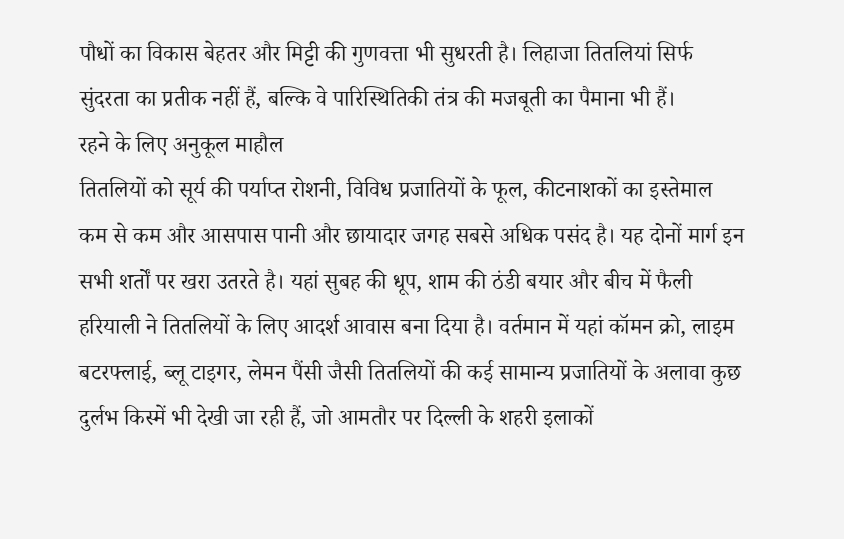पौधों का विकास बेहतर और मिट्टी की गुणवत्ता भी सुधरती है। लिहाजा तितलियां सिर्फ सुंदरता का प्रतीक नहीं हैं, बल्कि वे पारिस्थितिकी तंत्र की मजबूती का पैमाना भी हैं।
रहने के लिए अनुकूल माहौल
तितलियों को सूर्य की पर्याप्त रोशनी, विविध प्रजातियों के फूल, कीटनाशकों का इस्तेमाल कम से कम और आसपास पानी और छायादार जगह सबसे अधिक पसंद है। यह दोनों मार्ग इन सभी शर्तों पर खरा उतरते है। यहां सुबह की धूप, शाम की ठंडी बयार और बीच में फैली हरियाली ने तितलियों के लिए आदर्श आवास बना दिया है। वर्तमान में यहां कॉमन क्रो, लाइम बटरफ्लाई, ब्लू टाइगर, लेमन पैंसी जैसी तितलियों की कई सामान्य प्रजातियों के अलावा कुछ दुर्लभ किस्में भी देखी जा रही हैं, जो आमतौर पर दिल्ली के शहरी इलाकों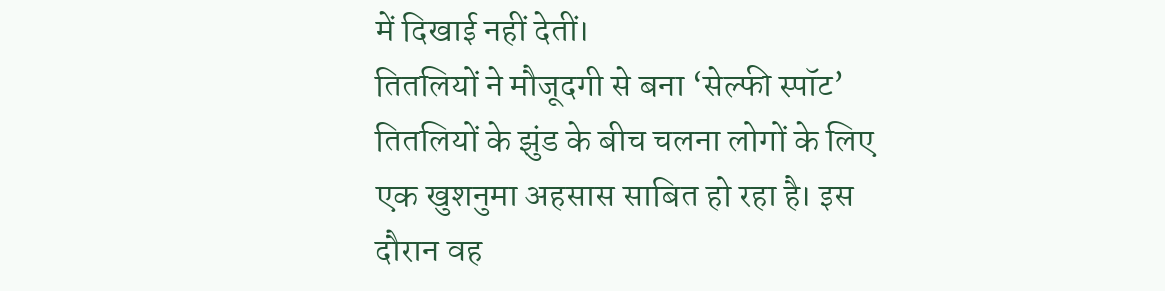में दिखाई नहीं देतीं।
तितलियों ने मौजूदगी से बना ‘सेल्फी स्पॉट’
तितलियों के झुंड के बीच चलना लोगों के लिए एक खुशनुमा अहसास साबित हो रहा है। इस दौरान वह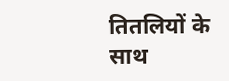तितलियों के साथ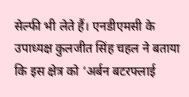सेल्फी भी लेते हैं। एनडीएमसी के उपाध्यक्ष कुलजीत सिंह चहल ने बताया कि इस क्षेत्र को ‘अर्बन बटरफ्लाई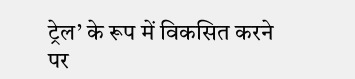ट्रेल’ के रूप में विकसित करने पर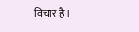विचार है।